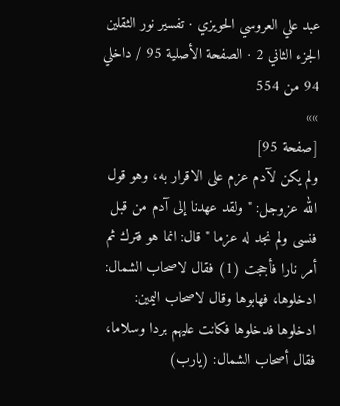عبد علي العروسي الحويزي · تفسير نور الثقلين الجزء الثاني 2 · الصفحة الأصلية 95 / داخلي 94 من 554
»»
[صفحة 95]
ولم يكن لآدم عزم على الاقرار به، وهو قول الله عزوجل: " ولقد عهدنا إلى آدم من قبل فنسى ولم نجد له عزما " قال: انما هو فترك ثم أمر نارا فأججت (1) فقال لاصحاب الشمال: ادخلوها، فهابوها وقال لاصحاب اليمين: ادخلوها فدخلوها فكانت عليهم بردا وسلاما، فقال أصحاب الشمال: (يارب)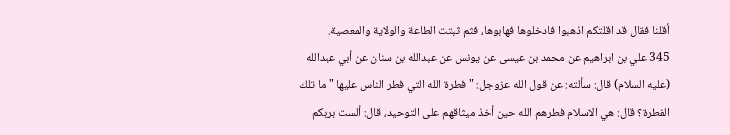أقلنا فقال قد اقلتكم اذهبوا فادخلوها فهابوها، فثم ثبتت الطاعة والولاية والمعصية.
345 علي بن ابراهيم عن محمد بن عيسى عن يونس عن عبدالله بن سنان عن أبي عبدالله (عليه السلام) قال: سألته: عن قول الله عزوجل: " فطرة الله التي فطر الناس عليها " ما تلك الفطرة؟ قال: هي الاسلام فطرهم الله حين أخذ ميثاقهم على التوحيد، قال: ألست بربكم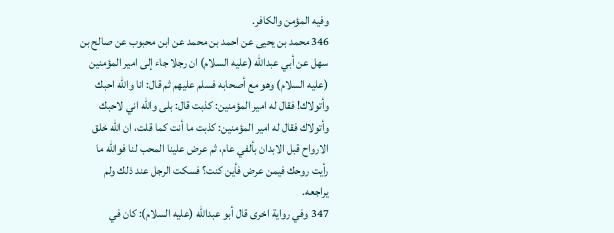وفيه المؤمن والكافر.
346 محمد بن يحيى عن احمد بن محمد عن ابن محبوب عن صالح بن سهل عن أبي عبدالله (عليه السلام) ان رجلا جاء إلى امير المؤمنين (عليه السلام) وهو مع أصحابه فسلم عليهم ثم قال: انا والله احبك وأتولاك! فقال له امير المؤمنين: كذبت قال: بلى والله اني لاحبك وأتولاك فقال له امير المؤمنين: كذبت ما أنت كما قلت، ان الله خلق الارواح قبل الابدان بألفي عام، ثم عرض علينا المحب لنا فوالله ما رأيت روحك فيمن عرض فأين كنت؟ فسكت الرجل عند ذلك ولم يراجعه.
347 وفي رواية اخرى قال أبو عبدالله (عليه السلام): كان في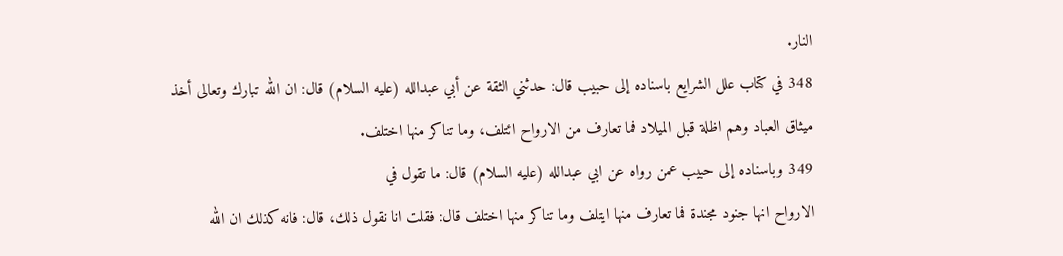النار.
348 في كتاب علل الشرايع باسناده إلى حبيب قال: حدثني الثقة عن أبي عبدالله (عليه السلام) قال: ان الله تبارك وتعالى أخذ ميثاق العباد وهم اظلة قبل الميلاد فما تعارف من الارواح ائتلف، وما تناكر منها اختلف.
349 وباسناده إلى حبيب عمن رواه عن ابي عبدالله (عليه السلام) قال: ما تقول في
الارواح انها جنود مجندة فما تعارف منها ايتلف وما تناكر منها اختلف قال: فقلت انا نقول ذلك، قال: فانه كذلك ان الله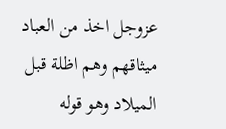عزوجل اخذ من العباد ميثاقهم وهم اظلة قبل الميلاد وهو قوله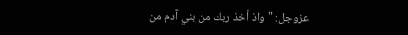عزوجل: " واذ أخذ ربك من بني آدم من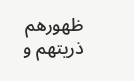ظهورهم ذريتهم و